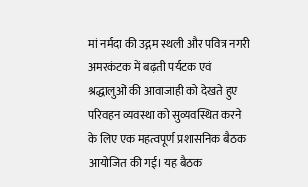मां नर्मदा की उद्गम स्थली और पवित्र नगरी अमरकंटक में बढ़ती पर्यटक एवं श्रद्धालुओं की आवाजाही को देखते हुए परिवहन व्यवस्था को सुव्यवस्थित करने के लिए एक महत्वपूर्ण प्रशासनिक बैठक आयोजित की गई। यह बैठक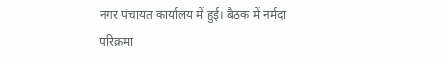नगर पंचायत कार्यालय में हुई। बैठक में नर्मदा परिक्रमा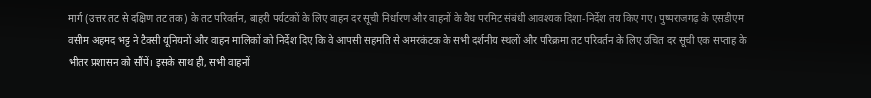मार्ग (उत्तर तट से दक्षिण तट तक) के तट परिवर्तन, बाहरी पर्यटकों के लिए वाहन दर सूची निर्धारण और वाहनों के वैध परमिट संबंधी आवश्यक दिशा-निर्देश तय किए गए। पुष्पराजगढ़ के एसडीएम वसीम अहमद भट्ट ने टैक्सी यूनियनों और वाहन मालिकों को निर्देश दिए कि वे आपसी सहमति से अमरकंटक के सभी दर्शनीय स्थलों और परिक्रमा तट परिवर्तन के लिए उचित दर सूची एक सप्ताह के भीतर प्रशासन को सौंपें। इसके साथ ही, सभी वाहनों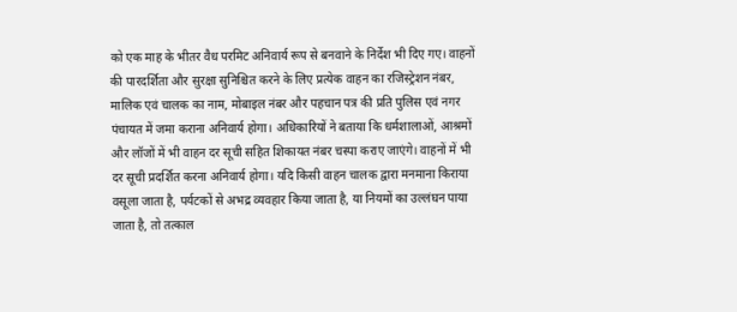को एक माह के भीतर वैध परमिट अनिवार्य रूप से बनवाने के निर्देश भी दिए गए। वाहनों की पारदर्शिता और सुरक्षा सुनिश्चित करने के लिए प्रत्येक वाहन का रजिस्ट्रेशन नंबर, मालिक एवं चालक का नाम, मोबाइल नंबर और पहचान पत्र की प्रति पुलिस एवं नगर पंचायत में जमा कराना अनिवार्य होगा। अधिकारियों ने बताया कि धर्मशालाओं, आश्रमों और लॉजों में भी वाहन दर सूची सहित शिकायत नंबर चस्पा कराए जाएंगे। वाहनों में भी दर सूची प्रदर्शित करना अनिवार्य होगा। यदि किसी वाहन चालक द्वारा मनमाना किराया वसूला जाता है, पर्यटकों से अभद्र व्यवहार किया जाता है, या नियमों का उल्लंघन पाया जाता है, तो तत्काल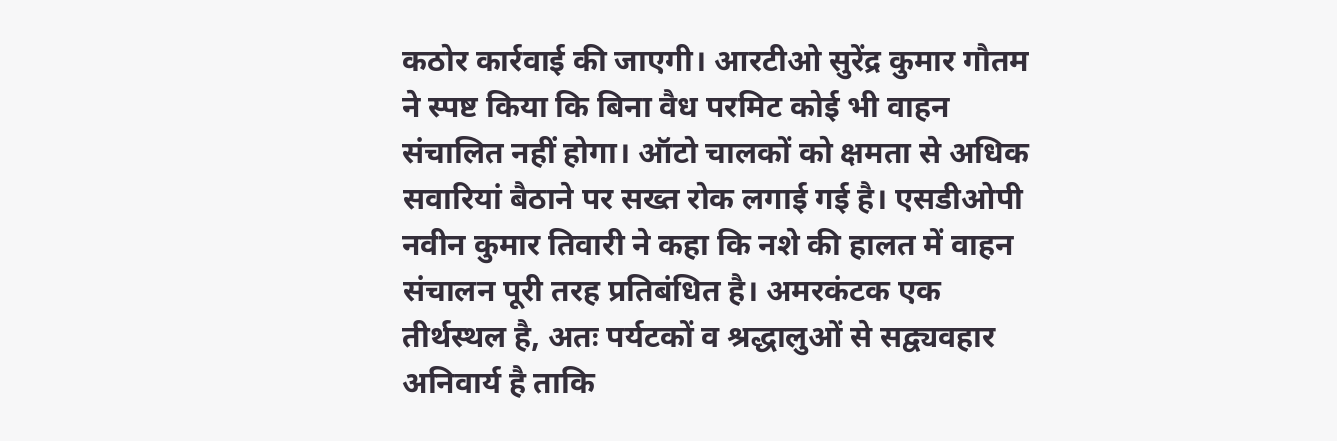कठोर कार्रवाई की जाएगी। आरटीओ सुरेंद्र कुमार गौतम ने स्पष्ट किया कि बिना वैध परमिट कोई भी वाहन संचालित नहीं होगा। ऑटो चालकों को क्षमता से अधिक सवारियां बैठाने पर सख्त रोक लगाई गई है। एसडीओपी नवीन कुमार तिवारी ने कहा कि नशे की हालत में वाहन संचालन पूरी तरह प्रतिबंधित है। अमरकंटक एक तीर्थस्थल है, अतः पर्यटकों व श्रद्धालुओं से सद्व्यवहार अनिवार्य है ताकि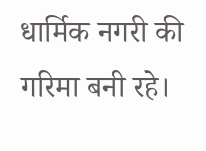धार्मिक नगरी की गरिमा बनी रहे।